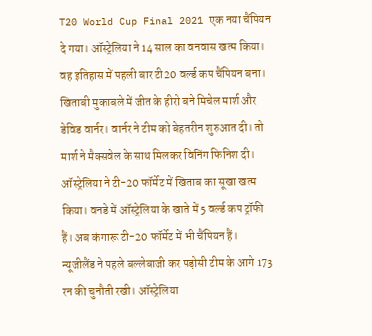T20 World Cup Final 2021 एक नया चैंपियन दे गया। ऑस्ट्रेलिया ने 14 साल का वनवास खत्म किया। वह इतिहास में पहली बार टी20 वर्ल्ड कप चैंपियन बना। खिताबी मुकाबले में जीत के हीरो बने मिचेल मार्श और डेविड वार्नर। वार्नर ने टीम को बेहतरीन शुरुआत दी। तो मार्श ने मैक्सवेल के साथ मिलकर विनिंग फिनिश दी। ऑस्ट्रेलिया ने टी-20 फॉर्मेट में खिताब का सूखा खत्म किया। वनडे में ऑस्ट्रेलिया के खाते में 5 वर्ल्ड कप ट्रॉफी हैं। अब कंगारू टी-20 फॉर्मेट में भी चैंपियन हैं।
न्यूजीलैंड ने पहले बल्लेबाजी कर पड़ोसी टीम के आगे 173 रन की चुनौती रखी। ऑस्ट्रेलिया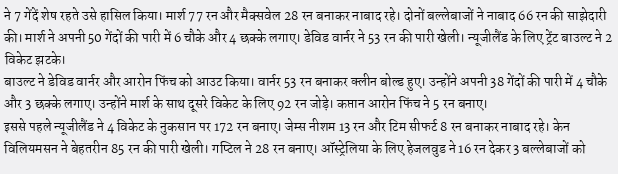ने 7 गेंदें शेष रहते उसे हासिल किया। मार्श 77 रन और मैक्सवेल 28 रन बनाकर नाबाद रहे। दोनों बल्लेबाजों ने नाबाद 66 रन की साझेदारी की। मार्श ने अपनी 50 गेंदों की पारी में 6 चौके और 4 छक्के लगाए। डेविड वार्नर ने 53 रन की पारी खेली। न्यूजीलैंड के लिए ट्रेंट बाउल्ट ने 2 विकेट झटके।
बाउल्ट ने डेविड वार्नर और आरोन फिंच को आउट किया। वार्नर 53 रन बनाकर क्लीन बोल्ड हुए। उन्होंने अपनी 38 गेंदों की पारी में 4 चौके और 3 छक्के लगाए। उन्होंने मार्श के साथ दूसरे विकेट के लिए 92 रन जोड़े। कप्तान आरोन फिंच ने 5 रन बनाए।
इससे पहले न्यूजीलैंड ने 4 विकेट के नुकसान पर 172 रन बनाए। जेम्स नीशम 13 रन और टिम सीफर्ट 8 रन बनाकर नाबाद रहे। केन विलियमसन ने बेहतरीन 85 रन की पारी खेली। गप्टिल ने 28 रन बनाए। ऑस्ट्रेलिया के लिए हेजलवुड ने 16 रन देकर 3 बल्लेबाजों को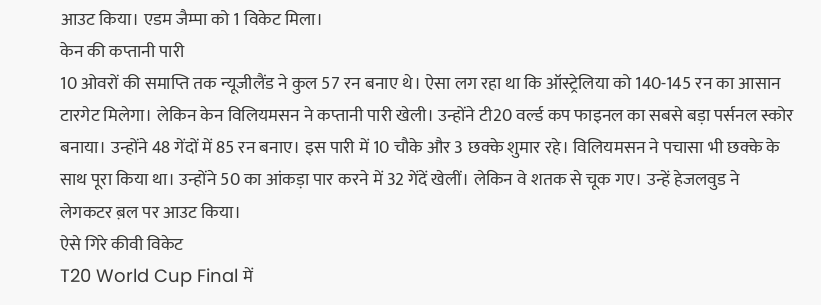आउट किया। एडम जैम्पा को 1 विकेट मिला।
केन की कप्तानी पारी
10 ओवरों की समाप्ति तक न्यूजीलैंड ने कुल 57 रन बनाए थे। ऐसा लग रहा था कि ऑस्ट्रेलिया को 140-145 रन का आसान टारगेट मिलेगा। लेकिन केन विलियमसन ने कप्तानी पारी खेली। उन्होंने टी20 वर्ल्ड कप फाइनल का सबसे बड़ा पर्सनल स्कोर बनाया। उन्होंने 48 गेंदों में 85 रन बनाए। इस पारी में 10 चौके और 3 छक्के शुमार रहे। विलियमसन ने पचासा भी छक्के के साथ पूरा किया था। उन्होंने 50 का आंकड़ा पार करने में 32 गेंदें खेलीं। लेकिन वे शतक से चूक गए। उन्हें हेजलवुड ने लेगकटर ब़ल पर आउट किया।
ऐसे गिरे कीवी विकेट
T20 World Cup Final में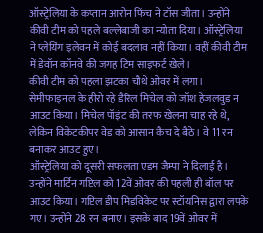ऑस्ट्रेलिया के कप्तान आरोन फिंच ने टॉस जीता। उन्होंने कीवी टीम को पहले बल्लेबाजी का न्योता दिया। ऑस्ट्रेलिया ने प्लेयिंग इलेवन में कोई बदलाव नहीं किया। वहीं कीवी टीम में डेवॉन कॉनवे की जगह टिम साइफर्ट खेले।
कीवी टीम को पहला झटका चौथे ओवर में लगा। सेमीफाइनल के हीरो रहे डैरिल मिचेल को जॉश हेजलवुड न आउट किया। मिचेल पॉइंट की तरफ खेलना चाह रहे थे, लेकिन विकेटकीपर वेड को आसान कैच दे बैठे। वे 11 रन बनाकर आउट हुए।
ऑस्ट्रेलिया को दूसरी सफलता एडम जैम्पा ने दिलाई है। उन्होंने मार्टिन गप्टिल को 12वें ओवर की पहली ही बॉल पर आउट किया। गप्टिल डीप मिडविकेट पर स्टॉयनिस द्वारा लपके गए। उन्होंने 28 रन बनाए। इसके बाद 19वें ओवर में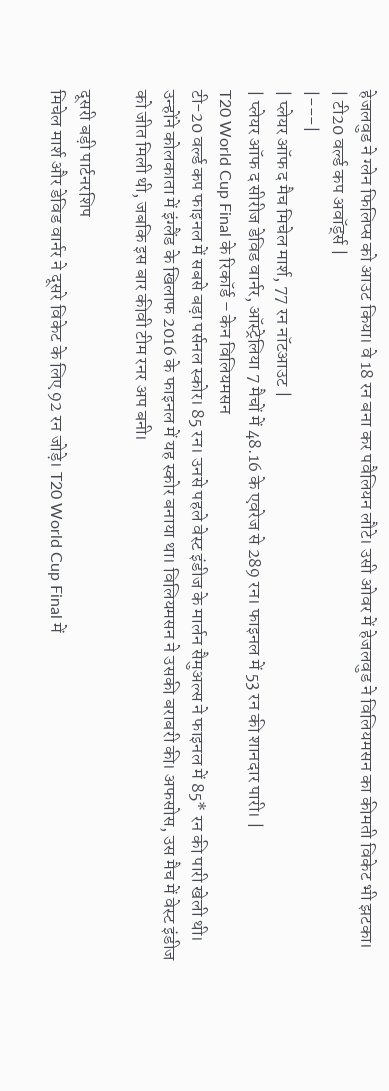हेजलवुड ने ग्लेन फिलिप्स को आउट किया। वे 18 रन बना कर पवैलियन लौटे। उसी ओवर में हेजलवुड ने विलियमसन का कीमती विकेट भी झटका।
| टी20 वर्ल्ड कप अवॉर्ड्स |
|---|
| प्लेयर ऑफ द मैच मिचेल मार्श, 77 रन नॉटआउट |
| प्लेयर ऑफ द सीरीज डेविड वार्नर, ऑस्ट्रेलिया 7 मैचों में 48.16 के एवरेज से 289 रन। फाइनल में 53 रन की शानदार पारी। |
T20 World Cup Final के रिकॉर्ड – केन विलियमसन
टी-20 वर्ल्ड कप फाइनल में सबसे बड़ा पर्सनल स्कोर। 85 रन। उनसे पहले वेस्ट इंडीज के मार्लन सैमुअल्स ने फाइनल में 85* रन की पारी खेली थी। उन्होंने कोलकाता में इंग्लैंड के खिलाफ 2016 के फाइनल में यह स्कोर बनाया था। विलियमसन ने उसकी बराबरी की। अफसोस, उस मैच में वेस्ट इंडीज को जीत मिली थी, जबकि इस बार कीवी टीम रनर अप बनी।

दूसरी बड़ी पार्टनरशिप
मिचेल मार्श और डेविड वार्नर ने दूसरे विकेट के लिए 92 रन जोड़े। T20 World Cup Final में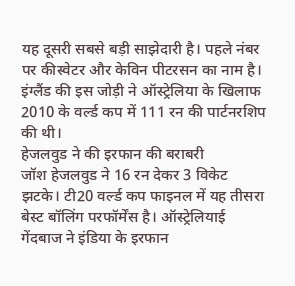यह दूसरी सबसे बड़ी साझेदारी है। पहले नंबर पर कीस्वेटर और केविन पीटरसन का नाम है। इंग्लैंड की इस जोड़ी ने ऑस्ट्रेलिया के खिलाफ 2010 के वर्ल्ड कप में 111 रन की पार्टनरशिप की थी।
हेजलवुड ने की इरफान की बराबरी
जॉश हेजलवुड ने 16 रन देकर 3 विकेट झटके। टी20 वर्ल्ड कप फाइनल में यह तीसरा बेस्ट बॉलिंग परफॉर्मेंस है। ऑस्ट्रेलियाई गेंदबाज ने इंडिया के इरफान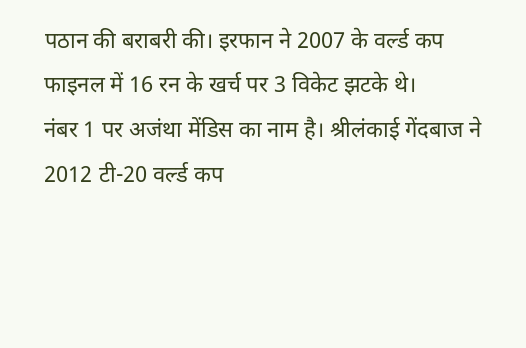पठान की बराबरी की। इरफान ने 2007 के वर्ल्ड कप फाइनल में 16 रन के खर्च पर 3 विकेट झटके थे।
नंबर 1 पर अजंथा मेंडिस का नाम है। श्रीलंकाई गेंदबाज ने 2012 टी-20 वर्ल्ड कप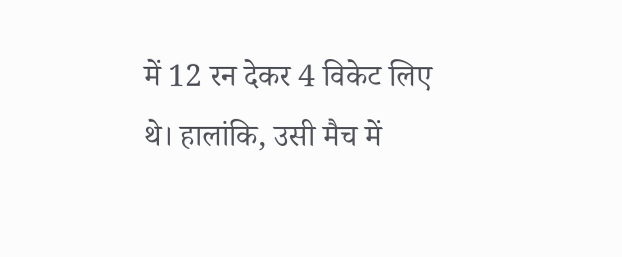में 12 रन देकर 4 विकेट लिए थे। हालांकि, उसी मैच में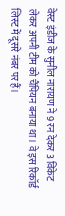वेस्ट इंडीज के सुनील नारायण ने 9 रन देकर 3 विकेट लेकर अपनी टीम को चैंपियन बनाया था। वे इस रिकॉर्ड लिस्ट में दूसरे नंबर पर हैं।